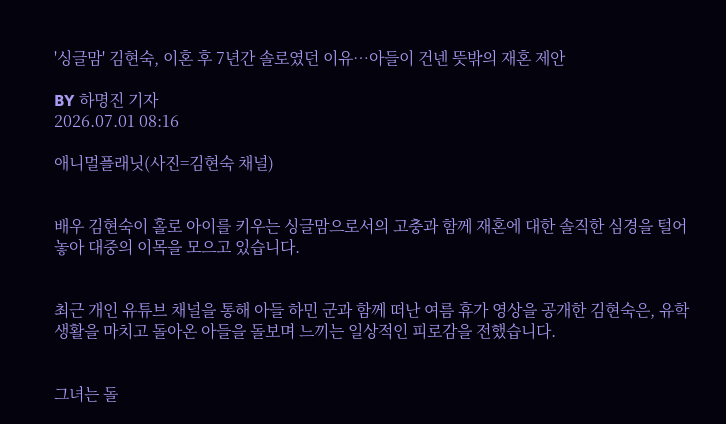'싱글맘' 김현숙, 이혼 후 7년간 솔로였던 이유…아들이 건넨 뜻밖의 재혼 제안

BY 하명진 기자
2026.07.01 08:16

애니멀플래닛(사진=김현숙 채널)


배우 김현숙이 홀로 아이를 키우는 싱글맘으로서의 고충과 함께 재혼에 대한 솔직한 심경을 털어놓아 대중의 이목을 모으고 있습니다.


최근 개인 유튜브 채널을 통해 아들 하민 군과 함께 떠난 여름 휴가 영상을 공개한 김현숙은, 유학 생활을 마치고 돌아온 아들을 돌보며 느끼는 일상적인 피로감을 전했습니다.


그녀는 돌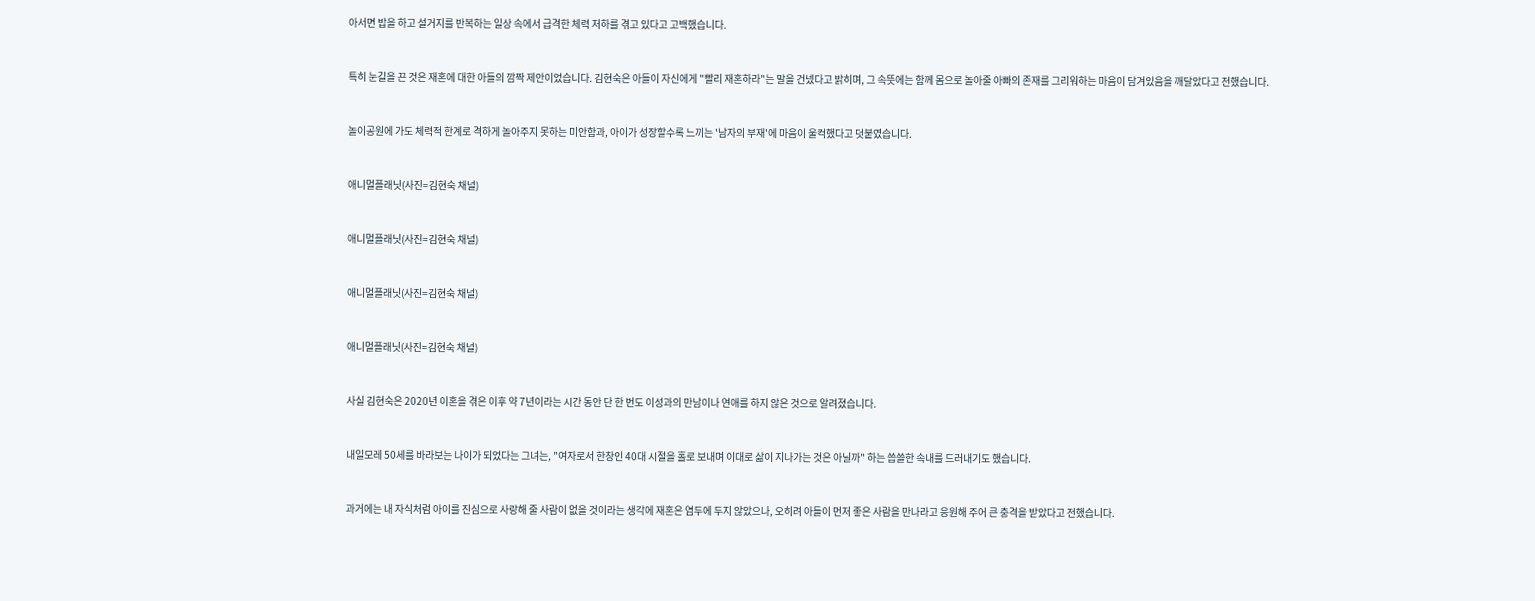아서면 밥을 하고 설거지를 반복하는 일상 속에서 급격한 체력 저하를 겪고 있다고 고백했습니다.


특히 눈길을 끈 것은 재혼에 대한 아들의 깜짝 제안이었습니다. 김현숙은 아들이 자신에게 "빨리 재혼하라"는 말을 건넸다고 밝히며, 그 속뜻에는 함께 몸으로 놀아줄 아빠의 존재를 그리워하는 마음이 담겨있음을 깨달았다고 전했습니다.


놀이공원에 가도 체력적 한계로 격하게 놀아주지 못하는 미안함과, 아이가 성장할수록 느끼는 '남자의 부재'에 마음이 울컥했다고 덧붙였습니다.


애니멀플래닛(사진=김현숙 채널)


애니멀플래닛(사진=김현숙 채널)


애니멀플래닛(사진=김현숙 채널)


애니멀플래닛(사진=김현숙 채널)


사실 김현숙은 2020년 이혼을 겪은 이후 약 7년이라는 시간 동안 단 한 번도 이성과의 만남이나 연애를 하지 않은 것으로 알려졌습니다.


내일모레 50세를 바라보는 나이가 되었다는 그녀는, "여자로서 한창인 40대 시절을 홀로 보내며 이대로 삶이 지나가는 것은 아닐까" 하는 씁쓸한 속내를 드러내기도 했습니다.


과거에는 내 자식처럼 아이를 진심으로 사랑해 줄 사람이 없을 것이라는 생각에 재혼은 염두에 두지 않았으나, 오히려 아들이 먼저 좋은 사람을 만나라고 응원해 주어 큰 충격을 받았다고 전했습니다.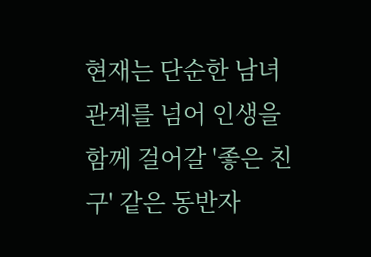현재는 단순한 남녀 관계를 넘어 인생을 함께 걸어갈 '좋은 친구' 같은 동반자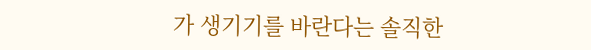가 생기기를 바란다는 솔직한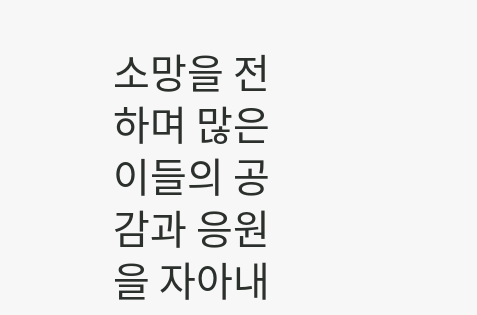소망을 전하며 많은 이들의 공감과 응원을 자아내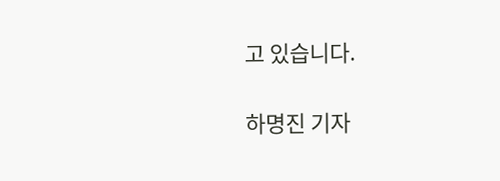고 있습니다.

하명진 기자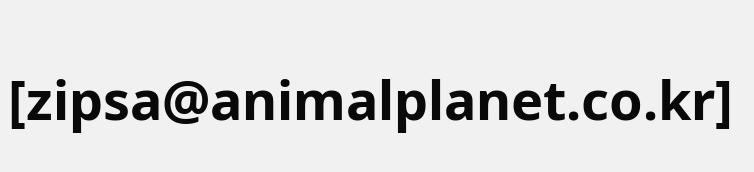[zipsa@animalplanet.co.kr]